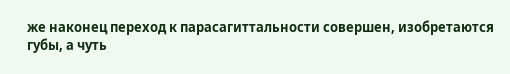же наконец переход к парасагиттальности совершен, изобретаются
губы, а чуть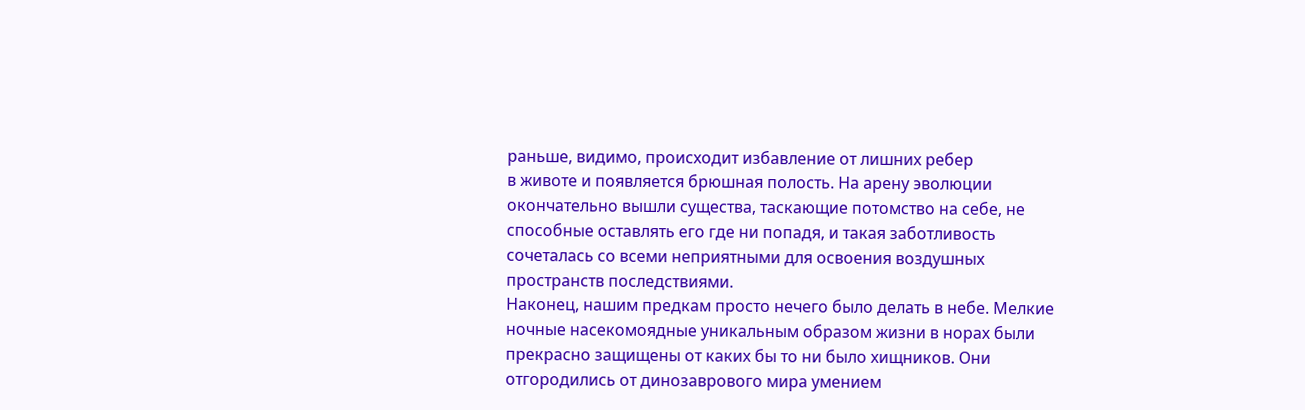раньше, видимо, происходит избавление от лишних ребер
в животе и появляется брюшная полость. На арену эволюции
окончательно вышли существа, таскающие потомство на себе, не
способные оставлять его где ни попадя, и такая заботливость
сочеталась со всеми неприятными для освоения воздушных
пространств последствиями.
Наконец, нашим предкам просто нечего было делать в небе. Мелкие
ночные насекомоядные уникальным образом жизни в норах были
прекрасно защищены от каких бы то ни было хищников. Они
отгородились от динозаврового мира умением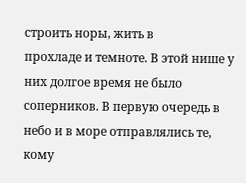строить норы, жить в
прохладе и темноте. В этой нише у них долгое время не было
соперников. В первую очередь в небо и в море отправлялись те, кому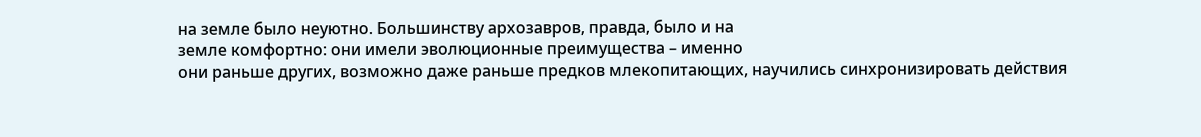на земле было неуютно. Большинству архозавров, правда, было и на
земле комфортно: они имели эволюционные преимущества – именно
они раньше других, возможно даже раньше предков млекопитающих, научились синхронизировать действия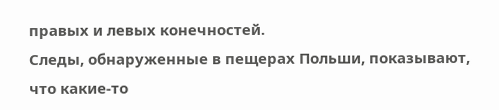правых и левых конечностей.
Следы, обнаруженные в пещерах Польши, показывают, что какие-то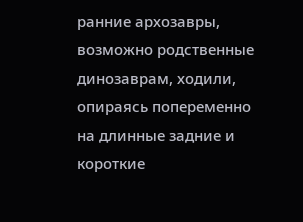ранние архозавры, возможно родственные динозаврам, ходили, опираясь попеременно на длинные задние и короткие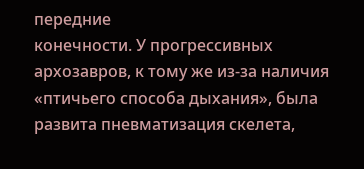передние
конечности. У прогрессивных архозавров, к тому же из-за наличия
«птичьего способа дыхания», была развита пневматизация скелета,